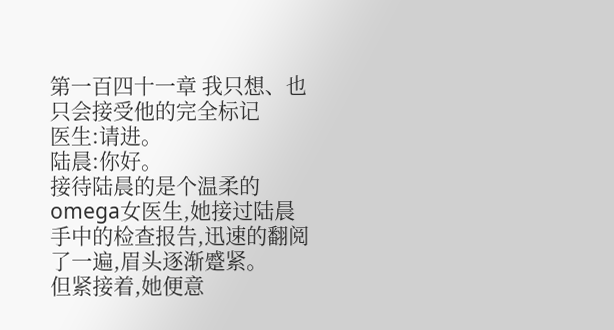第一百四十一章 我只想、也只会接受他的完全标记
医生:请进。
陆晨:你好。
接待陆晨的是个温柔的omega女医生,她接过陆晨手中的检查报告,迅速的翻阅了一遍,眉头逐渐蹙紧。
但紧接着,她便意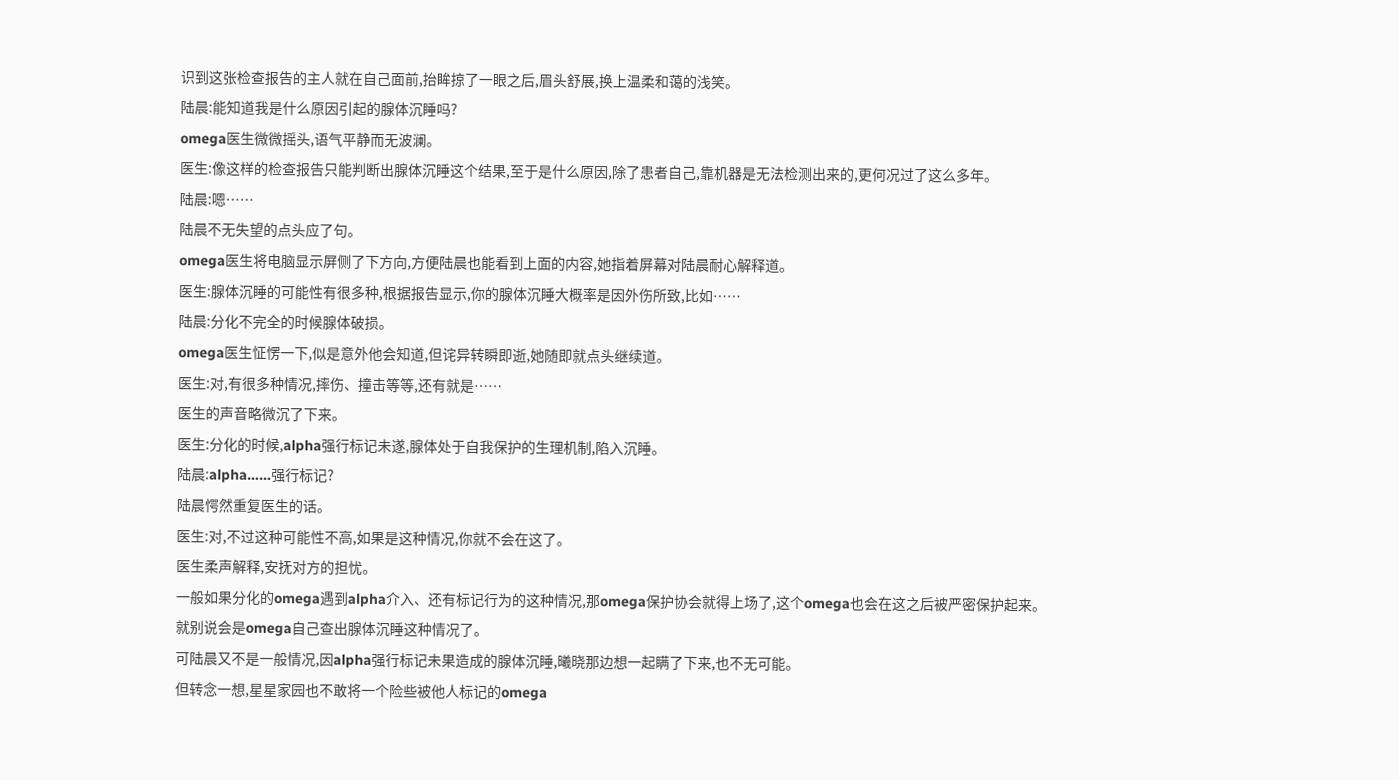识到这张检查报告的主人就在自己面前,抬眸掠了一眼之后,眉头舒展,换上温柔和蔼的浅笑。
陆晨:能知道我是什么原因引起的腺体沉睡吗?
omega医生微微摇头,语气平静而无波澜。
医生:像这样的检查报告只能判断出腺体沉睡这个结果,至于是什么原因,除了患者自己,靠机器是无法检测出来的,更何况过了这么多年。
陆晨:嗯……
陆晨不无失望的点头应了句。
omega医生将电脑显示屏侧了下方向,方便陆晨也能看到上面的内容,她指着屏幕对陆晨耐心解释道。
医生:腺体沉睡的可能性有很多种,根据报告显示,你的腺体沉睡大概率是因外伤所致,比如……
陆晨:分化不完全的时候腺体破损。
omega医生怔愣一下,似是意外他会知道,但诧异转瞬即逝,她随即就点头继续道。
医生:对,有很多种情况,摔伤、撞击等等,还有就是……
医生的声音略微沉了下来。
医生:分化的时候,alpha强行标记未遂,腺体处于自我保护的生理机制,陷入沉睡。
陆晨:alpha……强行标记?
陆晨愕然重复医生的话。
医生:对,不过这种可能性不高,如果是这种情况,你就不会在这了。
医生柔声解释,安抚对方的担忧。
一般如果分化的omega遇到alpha介入、还有标记行为的这种情况,那omega保护协会就得上场了,这个omega也会在这之后被严密保护起来。
就别说会是omega自己查出腺体沉睡这种情况了。
可陆晨又不是一般情况,因alpha强行标记未果造成的腺体沉睡,曦晓那边想一起瞒了下来,也不无可能。
但转念一想,星星家园也不敢将一个险些被他人标记的omega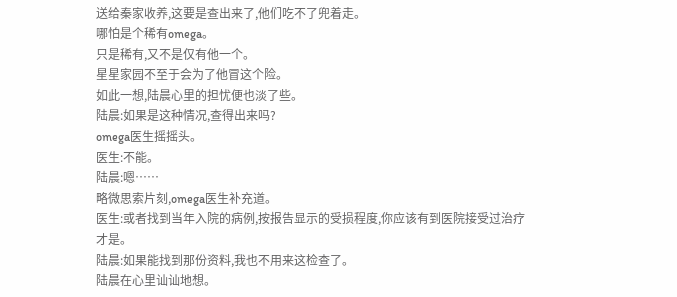送给秦家收养,这要是查出来了,他们吃不了兜着走。
哪怕是个稀有omega。
只是稀有,又不是仅有他一个。
星星家园不至于会为了他冒这个险。
如此一想,陆晨心里的担忧便也淡了些。
陆晨:如果是这种情况,查得出来吗?
omega医生摇摇头。
医生:不能。
陆晨:嗯……
略微思索片刻,omega医生补充道。
医生:或者找到当年入院的病例,按报告显示的受损程度,你应该有到医院接受过治疗才是。
陆晨:如果能找到那份资料,我也不用来这检查了。
陆晨在心里讪讪地想。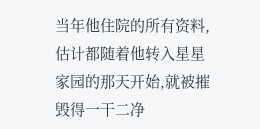当年他住院的所有资料,估计都随着他转入星星家园的那天开始,就被摧毁得一干二净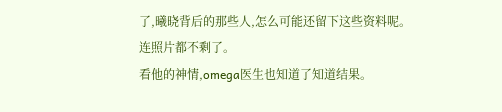了,曦晓背后的那些人,怎么可能还留下这些资料呢。
连照片都不剩了。
看他的神情,omega医生也知道了知道结果。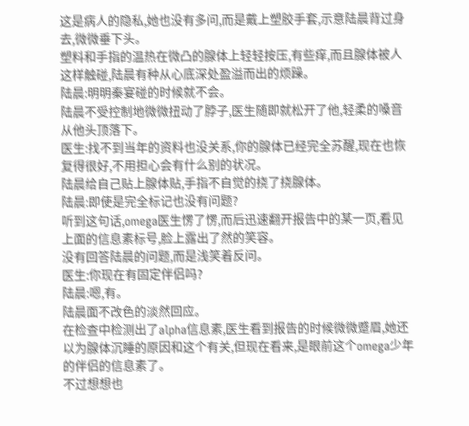这是病人的隐私,她也没有多问,而是戴上塑胶手套,示意陆晨背过身去,微微垂下头。
塑料和手指的温热在微凸的腺体上轻轻按压,有些痒,而且腺体被人这样触碰,陆晨有种从心底深处盈溢而出的烦躁。
陆晨:明明秦宴碰的时候就不会。
陆晨不受控制地微微扭动了脖子,医生随即就松开了他,轻柔的嗓音从他头顶落下。
医生:找不到当年的资料也没关系,你的腺体已经完全苏醒,现在也恢复得很好,不用担心会有什么别的状况。
陆晨给自己贴上腺体贴,手指不自觉的挠了挠腺体。
陆晨:即使是完全标记也没有问题?
听到这句话,omega医生愣了愣,而后迅速翻开报告中的某一页,看见上面的信息素标号,脸上露出了然的笑容。
没有回答陆晨的问题,而是浅笑着反问。
医生:你现在有固定伴侣吗?
陆晨:嗯,有。
陆晨面不改色的淡然回应。
在检查中检测出了alpha信息素,医生看到报告的时候微微蹙眉,她还以为腺体沉睡的原因和这个有关,但现在看来,是眼前这个omega少年的伴侣的信息素了。
不过想想也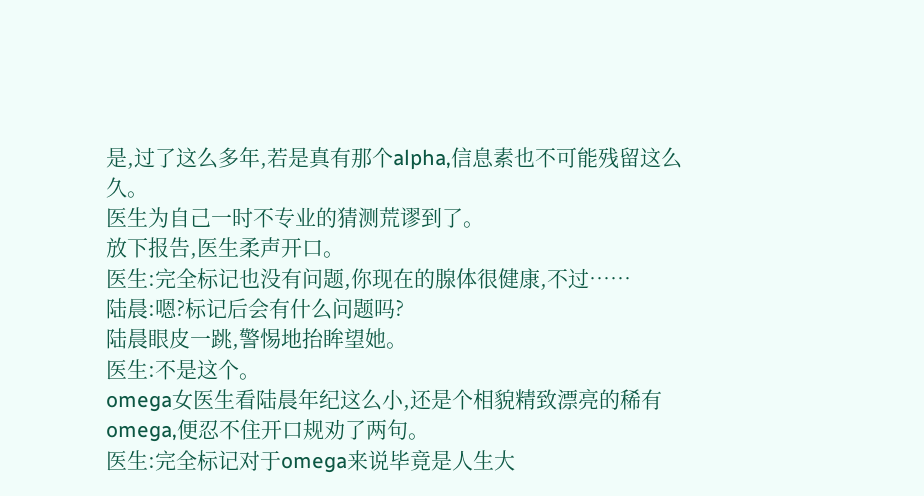是,过了这么多年,若是真有那个alpha,信息素也不可能残留这么久。
医生为自己一时不专业的猜测荒谬到了。
放下报告,医生柔声开口。
医生:完全标记也没有问题,你现在的腺体很健康,不过……
陆晨:嗯?标记后会有什么问题吗?
陆晨眼皮一跳,警惕地抬眸望她。
医生:不是这个。
omega女医生看陆晨年纪这么小,还是个相貌精致漂亮的稀有omega,便忍不住开口规劝了两句。
医生:完全标记对于omega来说毕竟是人生大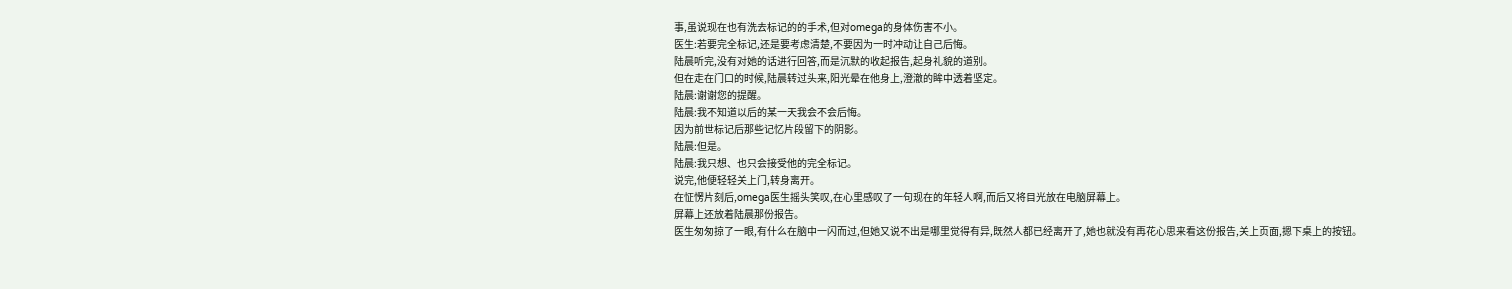事,虽说现在也有洗去标记的的手术,但对omega的身体伤害不小。
医生:若要完全标记,还是要考虑清楚,不要因为一时冲动让自己后悔。
陆晨听完,没有对她的话进行回答,而是沉默的收起报告,起身礼貌的道别。
但在走在门口的时候,陆晨转过头来,阳光晕在他身上,澄澈的眸中透着坚定。
陆晨:谢谢您的提醒。
陆晨:我不知道以后的某一天我会不会后悔。
因为前世标记后那些记忆片段留下的阴影。
陆晨:但是。
陆晨:我只想、也只会接受他的完全标记。
说完,他便轻轻关上门,转身离开。
在怔愣片刻后,omega医生摇头笑叹,在心里感叹了一句现在的年轻人啊,而后又将目光放在电脑屏幕上。
屏幕上还放着陆晨那份报告。
医生匆匆掠了一眼,有什么在脑中一闪而过,但她又说不出是哪里觉得有异,既然人都已经离开了,她也就没有再花心思来看这份报告,关上页面,摁下桌上的按钮。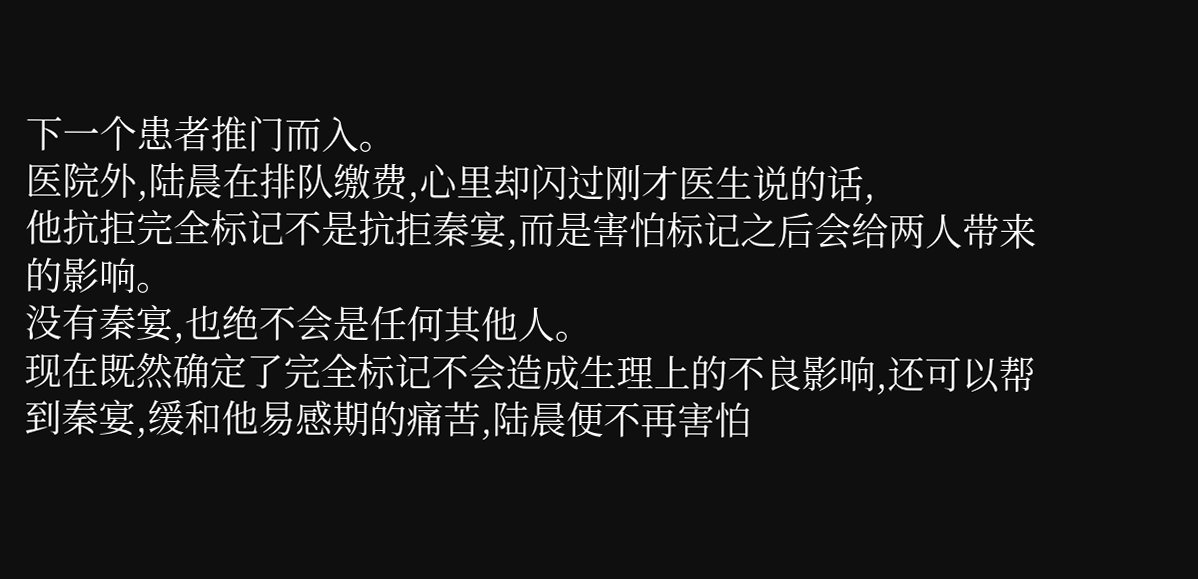下一个患者推门而入。
医院外,陆晨在排队缴费,心里却闪过刚才医生说的话,
他抗拒完全标记不是抗拒秦宴,而是害怕标记之后会给两人带来的影响。
没有秦宴,也绝不会是任何其他人。
现在既然确定了完全标记不会造成生理上的不良影响,还可以帮到秦宴,缓和他易感期的痛苦,陆晨便不再害怕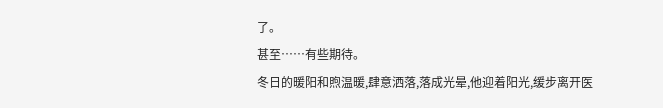了。
甚至……有些期待。
冬日的暖阳和煦温暖,肆意洒落,落成光晕,他迎着阳光,缓步离开医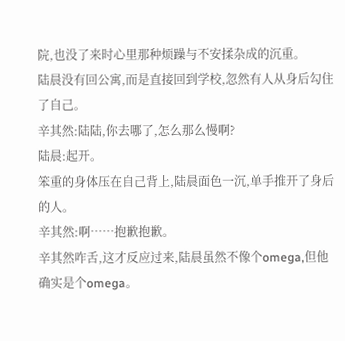院,也没了来时心里那种烦躁与不安揉杂成的沉重。
陆晨没有回公寓,而是直接回到学校,忽然有人从身后勾住了自己。
辛其然:陆陆,你去哪了,怎么那么慢啊?
陆晨:起开。
笨重的身体压在自己背上,陆晨面色一沉,单手推开了身后的人。
辛其然:啊……抱歉抱歉。
辛其然咋舌,这才反应过来,陆晨虽然不像个omega,但他确实是个omega。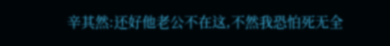辛其然:还好他老公不在这,不然我恐怕死无全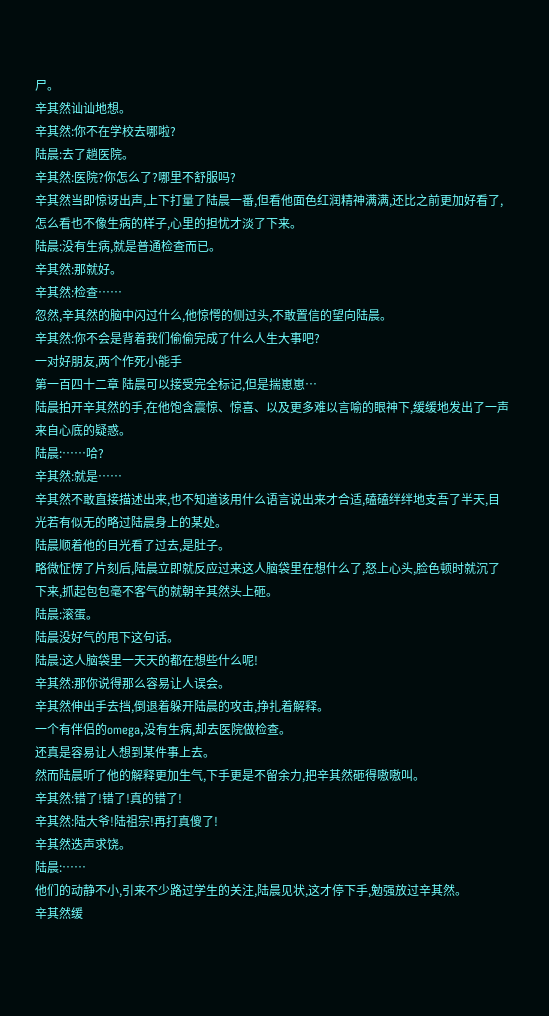尸。
辛其然讪讪地想。
辛其然:你不在学校去哪啦?
陆晨:去了趟医院。
辛其然:医院?你怎么了?哪里不舒服吗?
辛其然当即惊讶出声,上下打量了陆晨一番,但看他面色红润精神满满,还比之前更加好看了,怎么看也不像生病的样子,心里的担忧才淡了下来。
陆晨:没有生病,就是普通检查而已。
辛其然:那就好。
辛其然:检查……
忽然,辛其然的脑中闪过什么,他惊愕的侧过头,不敢置信的望向陆晨。
辛其然:你不会是背着我们偷偷完成了什么人生大事吧?
一对好朋友,两个作死小能手
第一百四十二章 陆晨可以接受完全标记,但是揣崽崽…
陆晨拍开辛其然的手,在他饱含震惊、惊喜、以及更多难以言喻的眼神下,缓缓地发出了一声来自心底的疑惑。
陆晨:……哈?
辛其然:就是……
辛其然不敢直接描述出来,也不知道该用什么语言说出来才合适,磕磕绊绊地支吾了半天,目光若有似无的略过陆晨身上的某处。
陆晨顺着他的目光看了过去,是肚子。
略微怔愣了片刻后,陆晨立即就反应过来这人脑袋里在想什么了,怒上心头,脸色顿时就沉了下来,抓起包包毫不客气的就朝辛其然头上砸。
陆晨:滚蛋。
陆晨没好气的甩下这句话。
陆晨:这人脑袋里一天天的都在想些什么呢!
辛其然:那你说得那么容易让人误会。
辛其然伸出手去挡,倒退着躲开陆晨的攻击,挣扎着解释。
一个有伴侣的omega,没有生病,却去医院做检查。
还真是容易让人想到某件事上去。
然而陆晨听了他的解释更加生气,下手更是不留余力,把辛其然砸得嗷嗷叫。
辛其然:错了!错了!真的错了!
辛其然:陆大爷!陆祖宗!再打真傻了!
辛其然迭声求饶。
陆晨:……
他们的动静不小,引来不少路过学生的关注,陆晨见状,这才停下手,勉强放过辛其然。
辛其然缓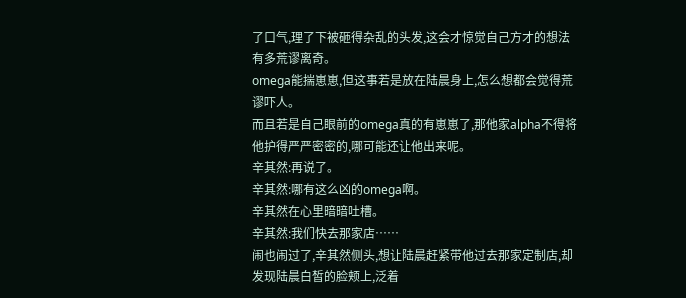了口气,理了下被砸得杂乱的头发,这会才惊觉自己方才的想法有多荒谬离奇。
omega能揣崽崽,但这事若是放在陆晨身上,怎么想都会觉得荒谬吓人。
而且若是自己眼前的omega真的有崽崽了,那他家alpha不得将他护得严严密密的,哪可能还让他出来呢。
辛其然:再说了。
辛其然:哪有这么凶的omega啊。
辛其然在心里暗暗吐槽。
辛其然:我们快去那家店……
闹也闹过了,辛其然侧头,想让陆晨赶紧带他过去那家定制店,却发现陆晨白皙的脸颊上,泛着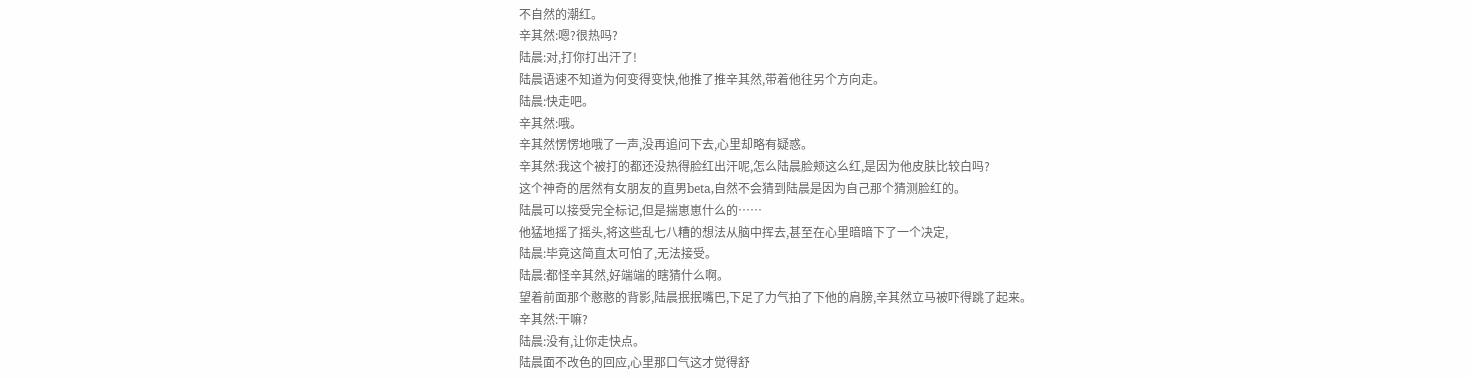不自然的潮红。
辛其然:嗯?很热吗?
陆晨:对,打你打出汗了!
陆晨语速不知道为何变得变快,他推了推辛其然,带着他往另个方向走。
陆晨:快走吧。
辛其然:哦。
辛其然愣愣地哦了一声,没再追问下去,心里却略有疑惑。
辛其然:我这个被打的都还没热得脸红出汗呢,怎么陆晨脸颊这么红,是因为他皮肤比较白吗?
这个神奇的居然有女朋友的直男beta,自然不会猜到陆晨是因为自己那个猜测脸红的。
陆晨可以接受完全标记,但是揣崽崽什么的……
他猛地摇了摇头,将这些乱七八糟的想法从脑中挥去,甚至在心里暗暗下了一个决定,
陆晨:毕竟这简直太可怕了,无法接受。
陆晨:都怪辛其然,好端端的瞎猜什么啊。
望着前面那个憨憨的背影,陆晨抿抿嘴巴,下足了力气拍了下他的肩膀,辛其然立马被吓得跳了起来。
辛其然:干嘛?
陆晨:没有,让你走快点。
陆晨面不改色的回应,心里那口气这才觉得舒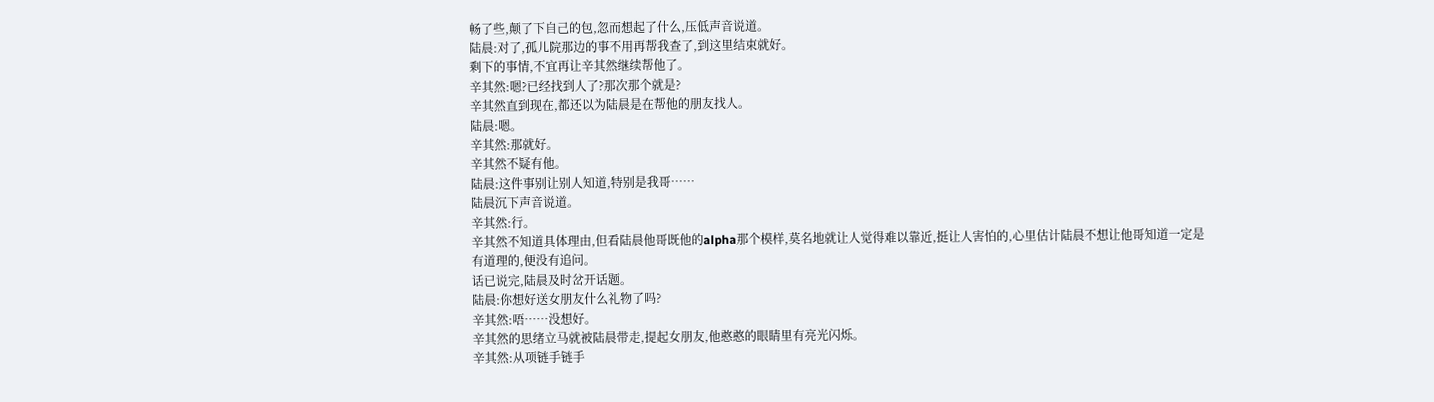畅了些,颠了下自己的包,忽而想起了什么,压低声音说道。
陆晨:对了,孤儿院那边的事不用再帮我查了,到这里结束就好。
剩下的事情,不宜再让辛其然继续帮他了。
辛其然:嗯?已经找到人了?那次那个就是?
辛其然直到现在,都还以为陆晨是在帮他的朋友找人。
陆晨:嗯。
辛其然:那就好。
辛其然不疑有他。
陆晨:这件事别让别人知道,特别是我哥……
陆晨沉下声音说道。
辛其然:行。
辛其然不知道具体理由,但看陆晨他哥既他的alpha那个模样,莫名地就让人觉得难以靠近,挺让人害怕的,心里估计陆晨不想让他哥知道一定是有道理的,便没有追问。
话已说完,陆晨及时岔开话题。
陆晨:你想好送女朋友什么礼物了吗?
辛其然:唔……没想好。
辛其然的思绪立马就被陆晨带走,提起女朋友,他憨憨的眼睛里有亮光闪烁。
辛其然:从项链手链手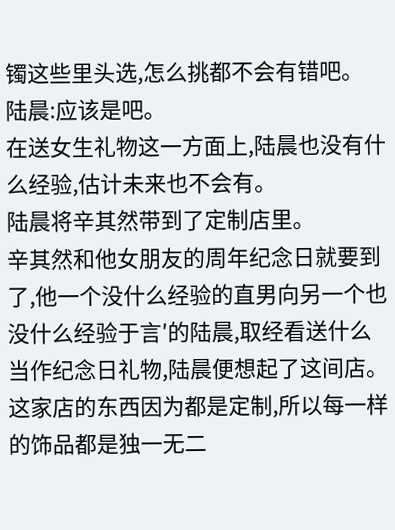镯这些里头选,怎么挑都不会有错吧。
陆晨:应该是吧。
在送女生礼物这一方面上,陆晨也没有什么经验,估计未来也不会有。
陆晨将辛其然带到了定制店里。
辛其然和他女朋友的周年纪念日就要到了,他一个没什么经验的直男向另一个也没什么经验于言′的陆晨,取经看送什么当作纪念日礼物,陆晨便想起了这间店。
这家店的东西因为都是定制,所以每一样的饰品都是独一无二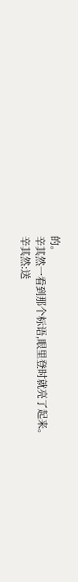的。
辛其然一看到那个标语,眼里登时就亮了起来。
辛其然:送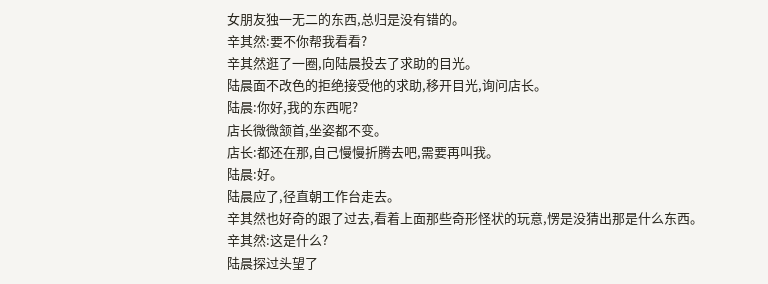女朋友独一无二的东西,总归是没有错的。
辛其然:要不你帮我看看?
辛其然逛了一圈,向陆晨投去了求助的目光。
陆晨面不改色的拒绝接受他的求助,移开目光,询问店长。
陆晨:你好,我的东西呢?
店长微微颔首,坐姿都不变。
店长:都还在那,自己慢慢折腾去吧,需要再叫我。
陆晨:好。
陆晨应了,径直朝工作台走去。
辛其然也好奇的跟了过去,看着上面那些奇形怪状的玩意,愣是没猜出那是什么东西。
辛其然:这是什么?
陆晨探过头望了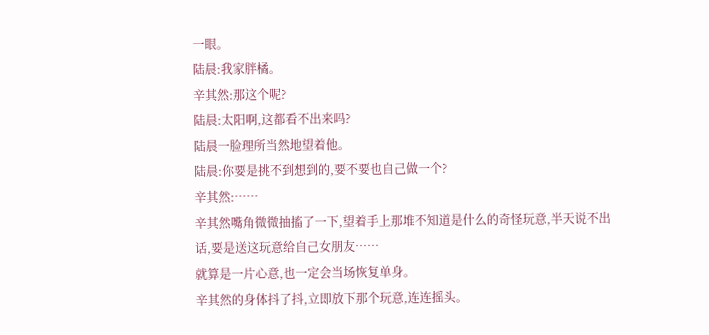一眼。
陆晨:我家胖橘。
辛其然:那这个呢?
陆晨:太阳啊,这都看不出来吗?
陆晨一脸理所当然地望着他。
陆晨:你要是挑不到想到的,要不要也自己做一个?
辛其然:……
辛其然嘴角微微抽搐了一下,望着手上那堆不知道是什么的奇怪玩意,半天说不出话,要是送这玩意给自己女朋友……
就算是一片心意,也一定会当场恢复单身。
辛其然的身体抖了抖,立即放下那个玩意,连连摇头。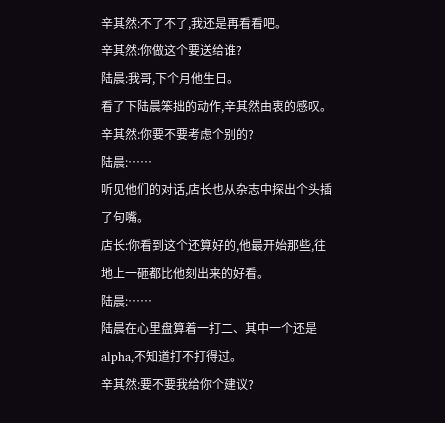辛其然:不了不了,我还是再看看吧。
辛其然:你做这个要送给谁?
陆晨:我哥,下个月他生日。
看了下陆晨笨拙的动作,辛其然由衷的感叹。
辛其然:你要不要考虑个别的?
陆晨:……
听见他们的对话,店长也从杂志中探出个头插了句嘴。
店长:你看到这个还算好的,他最开始那些,往地上一砸都比他刻出来的好看。
陆晨:……
陆晨在心里盘算着一打二、其中一个还是alpha,不知道打不打得过。
辛其然:要不要我给你个建议?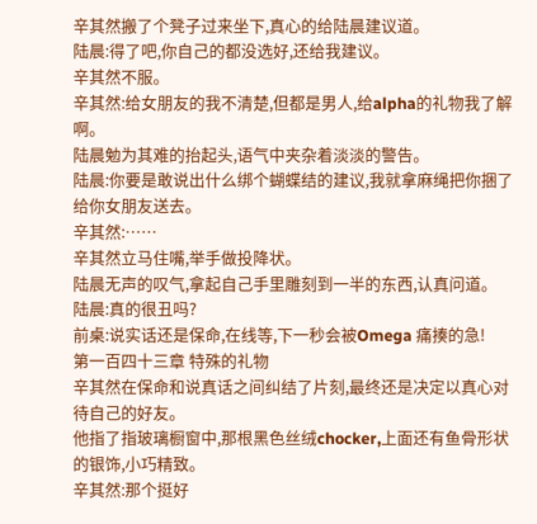辛其然搬了个凳子过来坐下,真心的给陆晨建议道。
陆晨:得了吧,你自己的都没选好,还给我建议。
辛其然不服。
辛其然:给女朋友的我不清楚,但都是男人,给alpha的礼物我了解啊。
陆晨勉为其难的抬起头,语气中夹杂着淡淡的警告。
陆晨:你要是敢说出什么绑个蝴蝶结的建议,我就拿麻绳把你捆了给你女朋友送去。
辛其然:……
辛其然立马住嘴,举手做投降状。
陆晨无声的叹气,拿起自己手里雕刻到一半的东西,认真问道。
陆晨:真的很丑吗?
前桌:说实话还是保命,在线等,下一秒会被Omega 痛揍的急!
第一百四十三章 特殊的礼物
辛其然在保命和说真话之间纠结了片刻,最终还是决定以真心对待自己的好友。
他指了指玻璃橱窗中,那根黑色丝绒chocker,上面还有鱼骨形状的银饰,小巧精致。
辛其然:那个挺好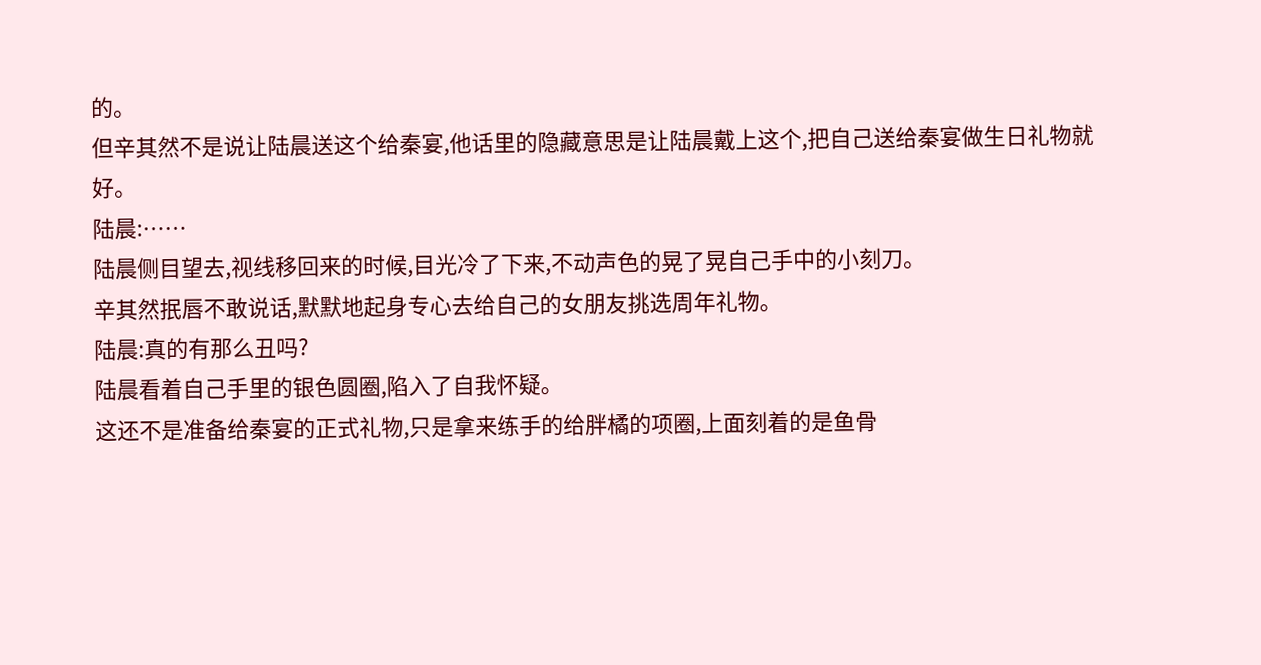的。
但辛其然不是说让陆晨送这个给秦宴,他话里的隐藏意思是让陆晨戴上这个,把自己送给秦宴做生日礼物就好。
陆晨:……
陆晨侧目望去,视线移回来的时候,目光冷了下来,不动声色的晃了晃自己手中的小刻刀。
辛其然抿唇不敢说话,默默地起身专心去给自己的女朋友挑选周年礼物。
陆晨:真的有那么丑吗?
陆晨看着自己手里的银色圆圈,陷入了自我怀疑。
这还不是准备给秦宴的正式礼物,只是拿来练手的给胖橘的项圈,上面刻着的是鱼骨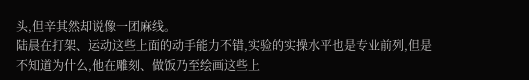头,但辛其然却说像一团麻线。
陆晨在打架、运动这些上面的动手能力不错,实验的实操水平也是专业前列,但是不知道为什么,他在雕刻、做饭乃至绘画这些上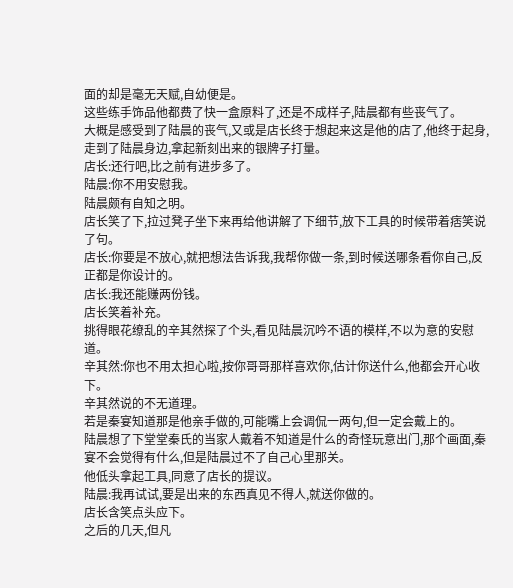面的却是毫无天赋,自幼便是。
这些练手饰品他都费了快一盒原料了,还是不成样子,陆晨都有些丧气了。
大概是感受到了陆晨的丧气,又或是店长终于想起来这是他的店了,他终于起身,走到了陆晨身边,拿起新刻出来的银牌子打量。
店长:还行吧,比之前有进步多了。
陆晨:你不用安慰我。
陆晨颇有自知之明。
店长笑了下,拉过凳子坐下来再给他讲解了下细节,放下工具的时候带着痞笑说了句。
店长:你要是不放心,就把想法告诉我,我帮你做一条,到时候送哪条看你自己,反正都是你设计的。
店长:我还能赚两份钱。
店长笑着补充。
挑得眼花缭乱的辛其然探了个头,看见陆晨沉吟不语的模样,不以为意的安慰道。
辛其然:你也不用太担心啦,按你哥哥那样喜欢你,估计你送什么,他都会开心收下。
辛其然说的不无道理。
若是秦宴知道那是他亲手做的,可能嘴上会调侃一两句,但一定会戴上的。
陆晨想了下堂堂秦氏的当家人戴着不知道是什么的奇怪玩意出门,那个画面,秦宴不会觉得有什么,但是陆晨过不了自己心里那关。
他低头拿起工具,同意了店长的提议。
陆晨:我再试试,要是出来的东西真见不得人,就送你做的。
店长含笑点头应下。
之后的几天,但凡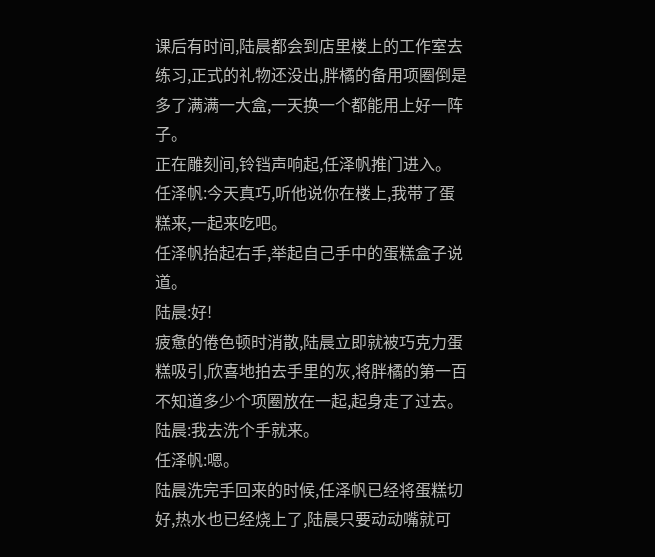课后有时间,陆晨都会到店里楼上的工作室去练习,正式的礼物还没出,胖橘的备用项圈倒是多了满满一大盒,一天换一个都能用上好一阵子。
正在雕刻间,铃铛声响起,任泽帆推门进入。
任泽帆:今天真巧,听他说你在楼上,我带了蛋糕来,一起来吃吧。
任泽帆抬起右手,举起自己手中的蛋糕盒子说道。
陆晨:好!
疲惫的倦色顿时消散,陆晨立即就被巧克力蛋糕吸引,欣喜地拍去手里的灰,将胖橘的第一百不知道多少个项圈放在一起,起身走了过去。
陆晨:我去洗个手就来。
任泽帆:嗯。
陆晨洗完手回来的时候,任泽帆已经将蛋糕切好,热水也已经烧上了,陆晨只要动动嘴就可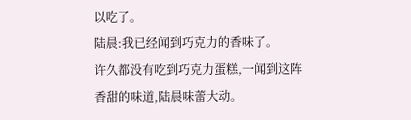以吃了。
陆晨:我已经闻到巧克力的香味了。
许久都没有吃到巧克力蛋糕,一闻到这阵香甜的味道,陆晨味蕾大动。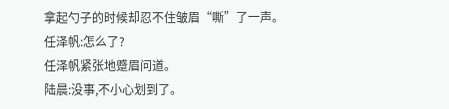拿起勺子的时候却忍不住皱眉“嘶”了一声。
任泽帆:怎么了?
任泽帆紧张地蹙眉问道。
陆晨:没事,不小心划到了。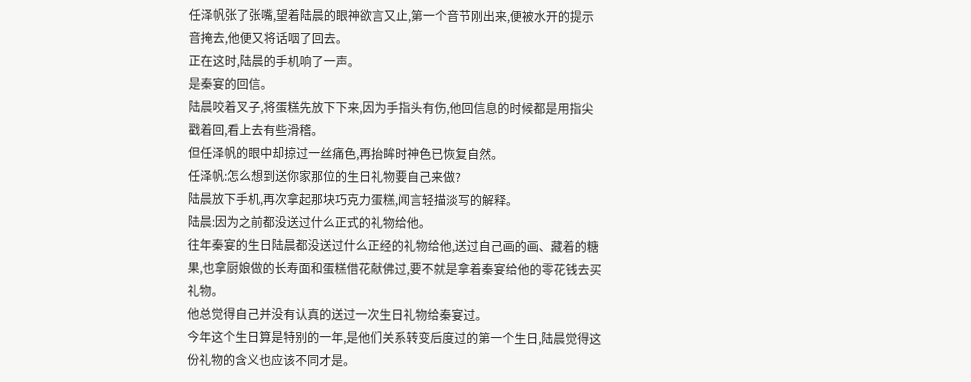任泽帆张了张嘴,望着陆晨的眼神欲言又止,第一个音节刚出来,便被水开的提示音掩去,他便又将话咽了回去。
正在这时,陆晨的手机响了一声。
是秦宴的回信。
陆晨咬着叉子,将蛋糕先放下下来,因为手指头有伤,他回信息的时候都是用指尖戳着回,看上去有些滑稽。
但任泽帆的眼中却掠过一丝痛色,再抬眸时神色已恢复自然。
任泽帆:怎么想到送你家那位的生日礼物要自己来做?
陆晨放下手机,再次拿起那块巧克力蛋糕,闻言轻描淡写的解释。
陆晨:因为之前都没送过什么正式的礼物给他。
往年秦宴的生日陆晨都没送过什么正经的礼物给他,送过自己画的画、藏着的糖果,也拿厨娘做的长寿面和蛋糕借花献佛过,要不就是拿着秦宴给他的零花钱去买礼物。
他总觉得自己并没有认真的送过一次生日礼物给秦宴过。
今年这个生日算是特别的一年,是他们关系转变后度过的第一个生日,陆晨觉得这份礼物的含义也应该不同才是。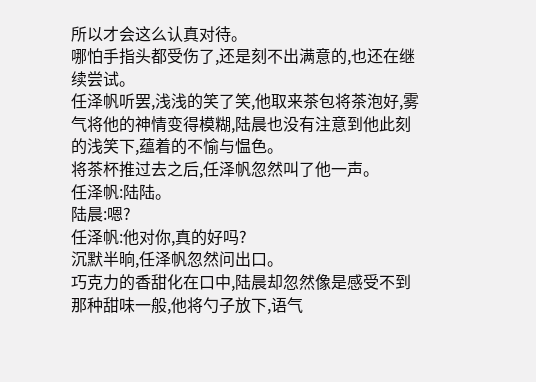所以才会这么认真对待。
哪怕手指头都受伤了,还是刻不出满意的,也还在继续尝试。
任泽帆听罢,浅浅的笑了笑,他取来茶包将茶泡好,雾气将他的神情变得模糊,陆晨也没有注意到他此刻的浅笑下,蕴着的不愉与愠色。
将茶杯推过去之后,任泽帆忽然叫了他一声。
任泽帆:陆陆。
陆晨:嗯?
任泽帆:他对你,真的好吗?
沉默半晌,任泽帆忽然问出口。
巧克力的香甜化在口中,陆晨却忽然像是感受不到那种甜味一般,他将勺子放下,语气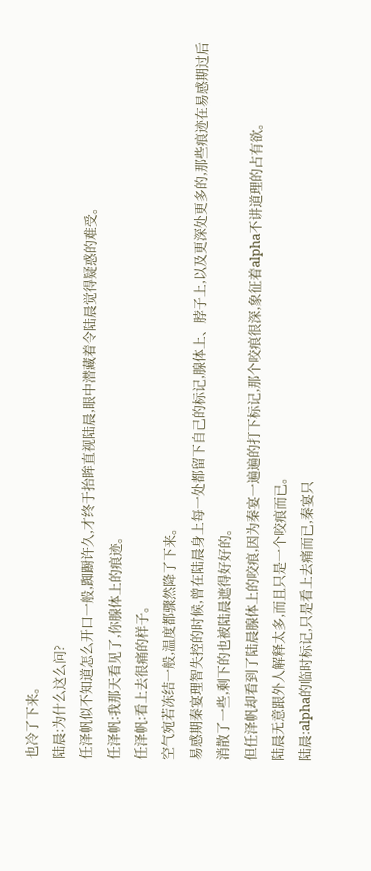也冷了下来。
陆晨:为什么这么问?
任泽帆似不知道怎么开口一般,踟蹰许久,才终于抬眸直视陆晨,眼中潜藏着令陆晨觉得疑惑的难受。
任泽帆:我那天看见了,你腺体上的痕迹。
任泽帆:看上去很痛的样子。
空气宛若冻结一般,温度都骤然降了下来。
易感期秦宴理智失控的时候,曾在陆晨身上每一处都留下自己的标记,腺体上、脖子上,以及更深处更多的,那些痕迹在易感期过后消散了一些,剩下的也被陆晨遮得好好的。
但任泽帆却看到了陆晨腺体上的咬痕,因为秦宴一遍遍的打下标记,那个咬痕很深,象征着alpha不讲道理的占有欲。
陆晨无意跟外人解释太多,而且只是一个咬痕而已。
陆晨:alpha的临时标记,只是看上去痛而已,秦宴只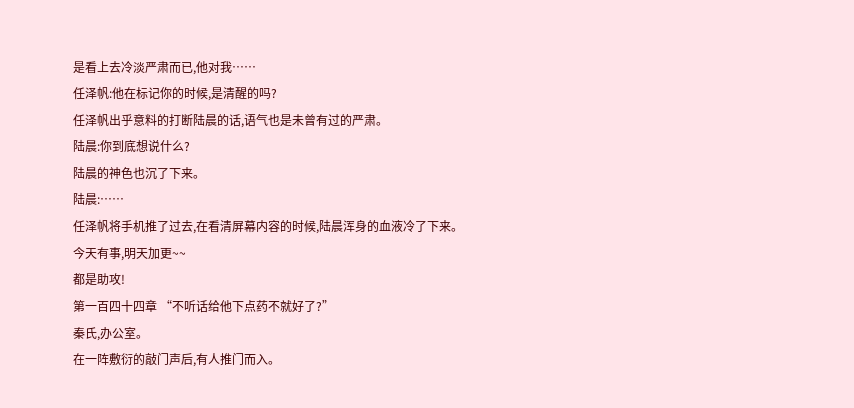是看上去冷淡严肃而已,他对我……
任泽帆:他在标记你的时候,是清醒的吗?
任泽帆出乎意料的打断陆晨的话,语气也是未曾有过的严肃。
陆晨:你到底想说什么?
陆晨的神色也沉了下来。
陆晨:……
任泽帆将手机推了过去,在看清屏幕内容的时候,陆晨浑身的血液冷了下来。
今天有事,明天加更~~
都是助攻!
第一百四十四章 “不听话给他下点药不就好了?”
秦氏,办公室。
在一阵敷衍的敲门声后,有人推门而入。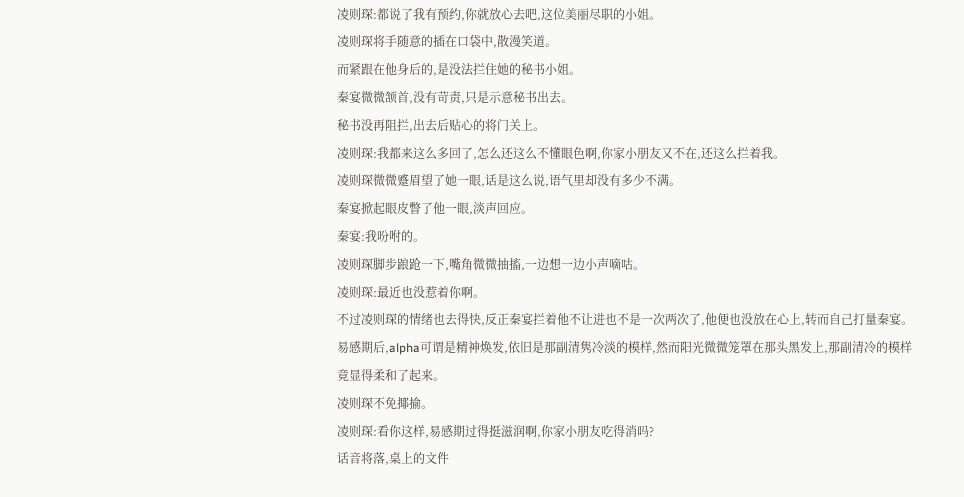凌则琛:都说了我有预约,你就放心去吧,这位美丽尽职的小姐。
凌则琛将手随意的插在口袋中,散漫笑道。
而紧跟在他身后的,是没法拦住她的秘书小姐。
秦宴微微颔首,没有苛责,只是示意秘书出去。
秘书没再阻拦,出去后贴心的将门关上。
凌则琛:我都来这么多回了,怎么还这么不懂眼色啊,你家小朋友又不在,还这么拦着我。
凌则琛微微蹙眉望了她一眼,话是这么说,语气里却没有多少不满。
秦宴掀起眼皮瞥了他一眼,淡声回应。
秦宴:我吩咐的。
凌则琛脚步踉跄一下,嘴角微微抽搐,一边想一边小声嘀咕。
凌则琛:最近也没惹着你啊。
不过凌则琛的情绪也去得快,反正秦宴拦着他不让进也不是一次两次了,他便也没放在心上,转而自己打量秦宴。
易感期后,alpha可谓是精神焕发,依旧是那副清隽冷淡的模样,然而阳光微微笼罩在那头黑发上,那副清冷的模样竟显得柔和了起来。
凌则琛不免揶揄。
凌则琛:看你这样,易感期过得挺滋润啊,你家小朋友吃得消吗?
话音将落,桌上的文件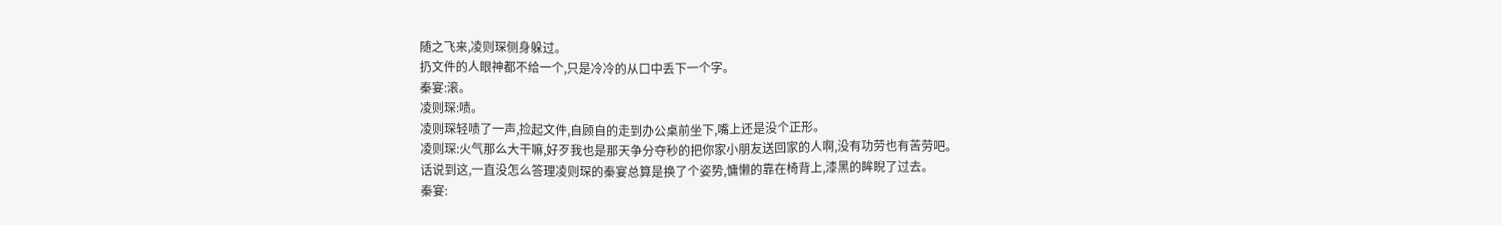随之飞来,凌则琛侧身躲过。
扔文件的人眼神都不给一个,只是冷冷的从口中丢下一个字。
秦宴:滚。
凌则琛:啧。
凌则琛轻啧了一声,捡起文件,自顾自的走到办公桌前坐下,嘴上还是没个正形。
凌则琛:火气那么大干嘛,好歹我也是那天争分夺秒的把你家小朋友送回家的人啊,没有功劳也有苦劳吧。
话说到这,一直没怎么答理凌则琛的秦宴总算是换了个姿势,慵懒的靠在椅背上,漆黑的眸睨了过去。
秦宴: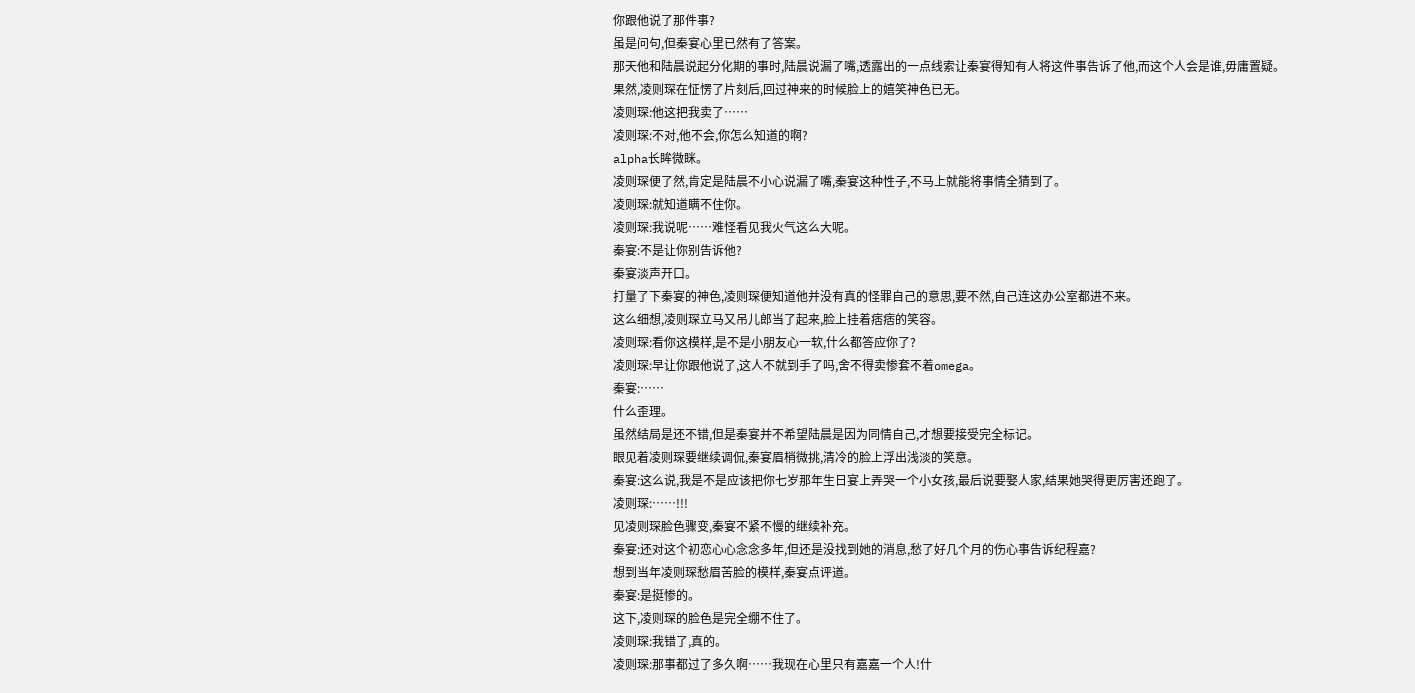你跟他说了那件事?
虽是问句,但秦宴心里已然有了答案。
那天他和陆晨说起分化期的事时,陆晨说漏了嘴,透露出的一点线索让秦宴得知有人将这件事告诉了他,而这个人会是谁,毋庸置疑。
果然,凌则琛在怔愣了片刻后,回过神来的时候脸上的嬉笑神色已无。
凌则琛:他这把我卖了……
凌则琛:不对,他不会,你怎么知道的啊?
alpha长眸微眯。
凌则琛便了然,肯定是陆晨不小心说漏了嘴,秦宴这种性子,不马上就能将事情全猜到了。
凌则琛:就知道瞒不住你。
凌则琛:我说呢……难怪看见我火气这么大呢。
秦宴:不是让你别告诉他?
秦宴淡声开口。
打量了下秦宴的神色,凌则琛便知道他并没有真的怪罪自己的意思,要不然,自己连这办公室都进不来。
这么细想,凌则琛立马又吊儿郎当了起来,脸上挂着痞痞的笑容。
凌则琛:看你这模样,是不是小朋友心一软,什么都答应你了?
凌则琛:早让你跟他说了,这人不就到手了吗,舍不得卖惨套不着omega。
秦宴:……
什么歪理。
虽然结局是还不错,但是秦宴并不希望陆晨是因为同情自己,才想要接受完全标记。
眼见着凌则琛要继续调侃,秦宴眉梢微挑,清冷的脸上浮出浅淡的笑意。
秦宴:这么说,我是不是应该把你七岁那年生日宴上弄哭一个小女孩,最后说要娶人家,结果她哭得更厉害还跑了。
凌则琛:……!!!
见凌则琛脸色骤变,秦宴不紧不慢的继续补充。
秦宴:还对这个初恋心心念念多年,但还是没找到她的消息,愁了好几个月的伤心事告诉纪程嘉?
想到当年凌则琛愁眉苦脸的模样,秦宴点评道。
秦宴:是挺惨的。
这下,凌则琛的脸色是完全绷不住了。
凌则琛:我错了,真的。
凌则琛:那事都过了多久啊……我现在心里只有嘉嘉一个人!什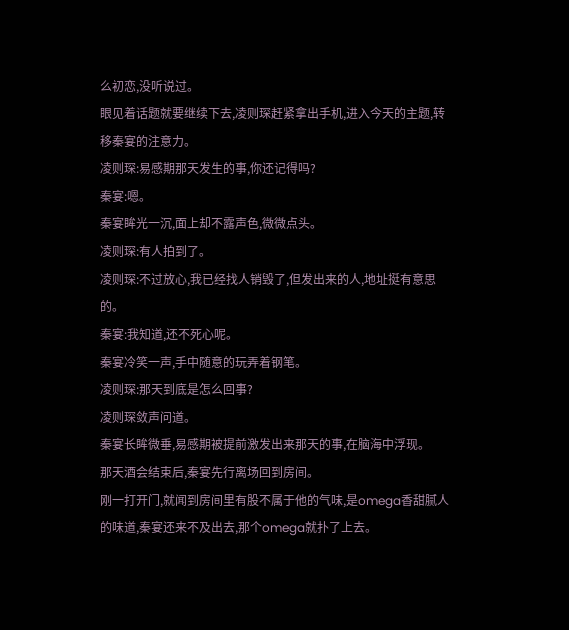么初恋,没听说过。
眼见着话题就要继续下去,凌则琛赶紧拿出手机,进入今天的主题,转移秦宴的注意力。
凌则琛:易感期那天发生的事,你还记得吗?
秦宴:嗯。
秦宴眸光一沉,面上却不露声色,微微点头。
凌则琛:有人拍到了。
凌则琛:不过放心,我已经找人销毁了,但发出来的人,地址挺有意思的。
秦宴:我知道,还不死心呢。
秦宴冷笑一声,手中随意的玩弄着钢笔。
凌则琛:那天到底是怎么回事?
凌则琛敛声问道。
秦宴长眸微垂,易感期被提前激发出来那天的事,在脑海中浮现。
那天酒会结束后,秦宴先行离场回到房间。
刚一打开门,就闻到房间里有股不属于他的气味,是omega香甜腻人的味道,秦宴还来不及出去,那个omega就扑了上去。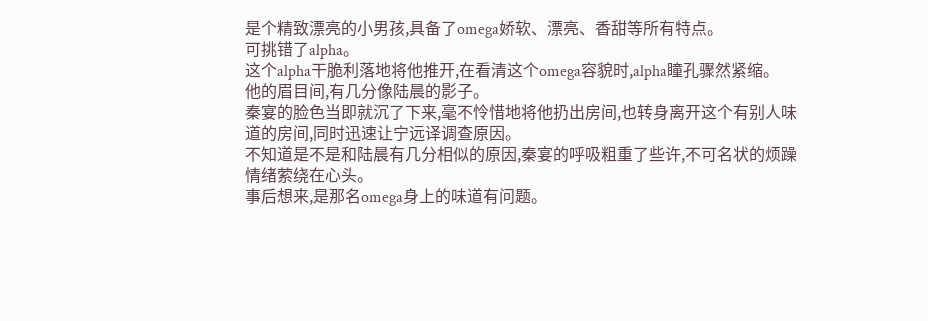是个精致漂亮的小男孩,具备了omega娇软、漂亮、香甜等所有特点。
可挑错了alpha。
这个alpha干脆利落地将他推开,在看清这个omega容貌时,alpha瞳孔骤然紧缩。
他的眉目间,有几分像陆晨的影子。
秦宴的脸色当即就沉了下来,毫不怜惜地将他扔出房间,也转身离开这个有别人味道的房间,同时迅速让宁远译调查原因。
不知道是不是和陆晨有几分相似的原因,秦宴的呼吸粗重了些许,不可名状的烦躁情绪萦绕在心头。
事后想来,是那名omega身上的味道有问题。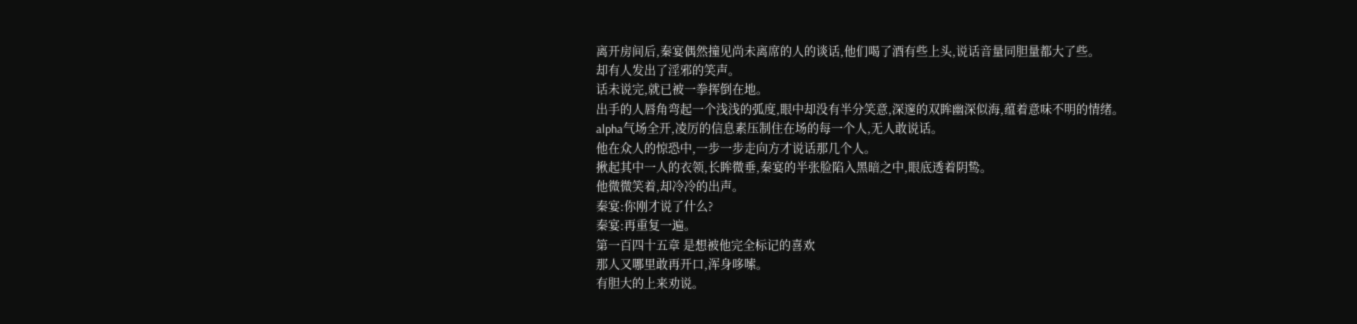离开房间后,秦宴偶然撞见尚未离席的人的谈话,他们喝了酒有些上头,说话音量同胆量都大了些。
却有人发出了淫邪的笑声。
话未说完,就已被一拳挥倒在地。
出手的人唇角弯起一个浅浅的弧度,眼中却没有半分笑意,深邃的双眸幽深似海,蕴着意味不明的情绪。
alpha气场全开,凌厉的信息素压制住在场的每一个人,无人敢说话。
他在众人的惊恐中,一步一步走向方才说话那几个人。
揪起其中一人的衣领,长眸微垂,秦宴的半张脸陷入黑暗之中,眼底透着阴鸷。
他微微笑着,却冷冷的出声。
秦宴:你刚才说了什么?
秦宴:再重复一遍。
第一百四十五章 是想被他完全标记的喜欢
那人又哪里敢再开口,浑身哆嗦。
有胆大的上来劝说。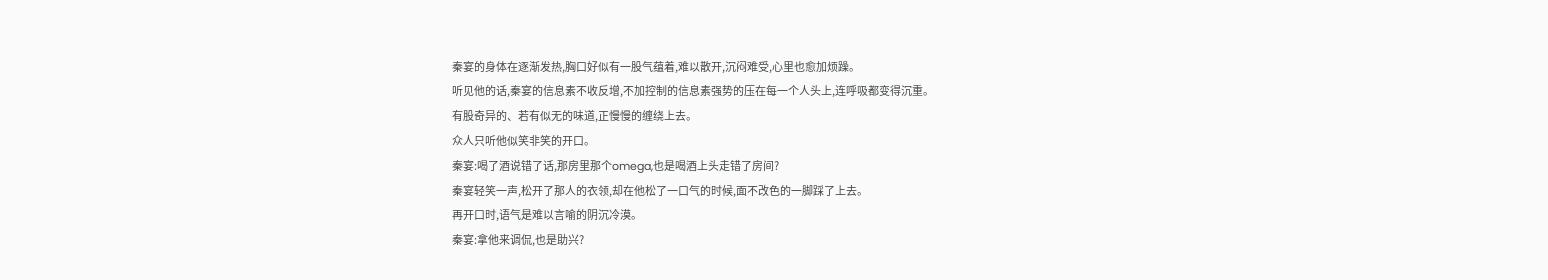秦宴的身体在逐渐发热,胸口好似有一股气蕴着,难以散开,沉闷难受,心里也愈加烦躁。
听见他的话,秦宴的信息素不收反增,不加控制的信息素强势的压在每一个人头上,连呼吸都变得沉重。
有股奇异的、若有似无的味道,正慢慢的缠绕上去。
众人只听他似笑非笑的开口。
秦宴:喝了酒说错了话,那房里那个omega,也是喝酒上头走错了房间?
秦宴轻笑一声,松开了那人的衣领,却在他松了一口气的时候,面不改色的一脚踩了上去。
再开口时,语气是难以言喻的阴沉冷漠。
秦宴:拿他来调侃,也是助兴?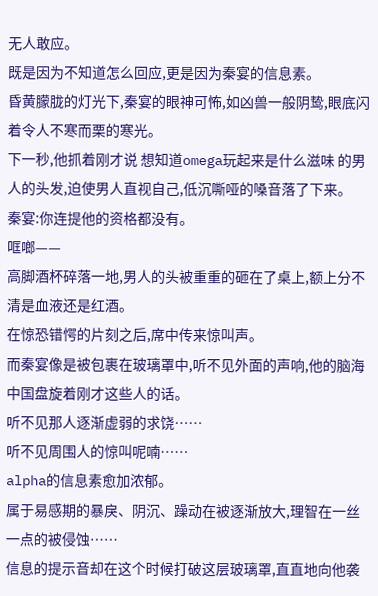无人敢应。
既是因为不知道怎么回应,更是因为秦宴的信息素。
昏黄朦胧的灯光下,秦宴的眼神可怖,如凶兽一般阴鸷,眼底闪着令人不寒而栗的寒光。
下一秒,他抓着刚才说 想知道omega玩起来是什么滋味 的男人的头发,迫使男人直视自己,低沉嘶哑的嗓音落了下来。
秦宴:你连提他的资格都没有。
哐啷——
高脚酒杯碎落一地,男人的头被重重的砸在了桌上,额上分不清是血液还是红酒。
在惊恐错愕的片刻之后,席中传来惊叫声。
而秦宴像是被包裹在玻璃罩中,听不见外面的声响,他的脑海中国盘旋着刚才这些人的话。
听不见那人逐渐虚弱的求饶……
听不见周围人的惊叫呢喃……
alpha的信息素愈加浓郁。
属于易感期的暴戾、阴沉、躁动在被逐渐放大,理智在一丝一点的被侵蚀……
信息的提示音却在这个时候打破这层玻璃罩,直直地向他袭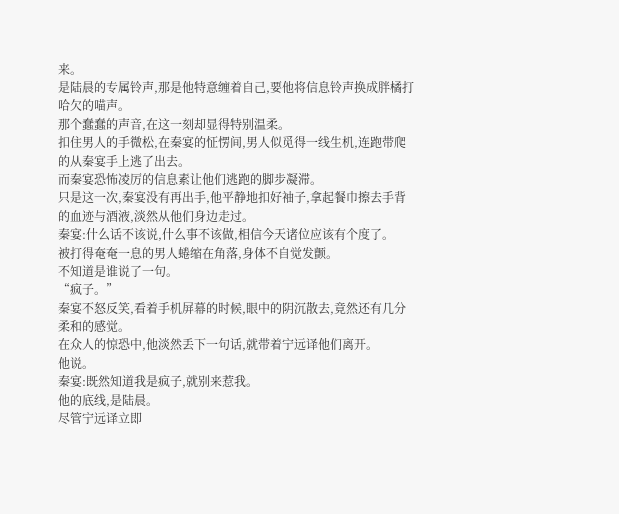来。
是陆晨的专属铃声,那是他特意缠着自己,要他将信息铃声换成胖橘打哈欠的喵声。
那个蠢蠢的声音,在这一刻却显得特别温柔。
扣住男人的手微松,在秦宴的怔愣间,男人似觅得一线生机,连跑带爬的从秦宴手上逃了出去。
而秦宴恐怖凌厉的信息素让他们逃跑的脚步凝滞。
只是这一次,秦宴没有再出手,他平静地扣好袖子,拿起餐巾擦去手背的血迹与酒液,淡然从他们身边走过。
秦宴:什么话不该说,什么事不该做,相信今天诸位应该有个度了。
被打得奄奄一息的男人蜷缩在角落,身体不自觉发颤。
不知道是谁说了一句。
“疯子。”
秦宴不怒反笑,看着手机屏幕的时候,眼中的阴沉散去,竟然还有几分柔和的感觉。
在众人的惊恐中,他淡然丢下一句话,就带着宁远译他们离开。
他说。
秦宴:既然知道我是疯子,就别来惹我。
他的底线,是陆晨。
尽管宁远译立即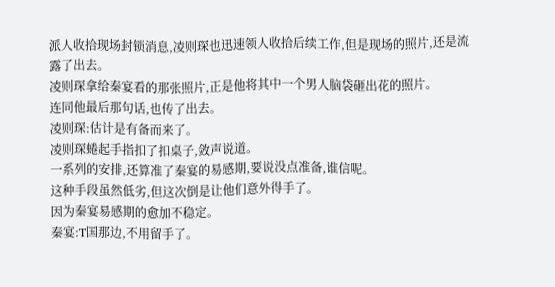派人收拾现场封锁消息,凌则琛也迅速领人收拾后续工作,但是现场的照片,还是流露了出去。
凌则琛拿给秦宴看的那张照片,正是他将其中一个男人脑袋砸出花的照片。
连同他最后那句话,也传了出去。
凌则琛:估计是有备而来了。
凌则琛蜷起手指扣了扣桌子,敛声说道。
一系列的安排,还算准了秦宴的易感期,要说没点准备,谁信呢。
这种手段虽然低劣,但这次倒是让他们意外得手了。
因为秦宴易感期的愈加不稳定。
秦宴:T国那边,不用留手了。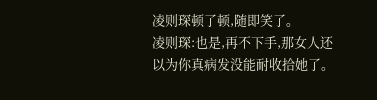凌则琛顿了顿,随即笑了。
凌则琛:也是,再不下手,那女人还以为你真病发没能耐收拾她了。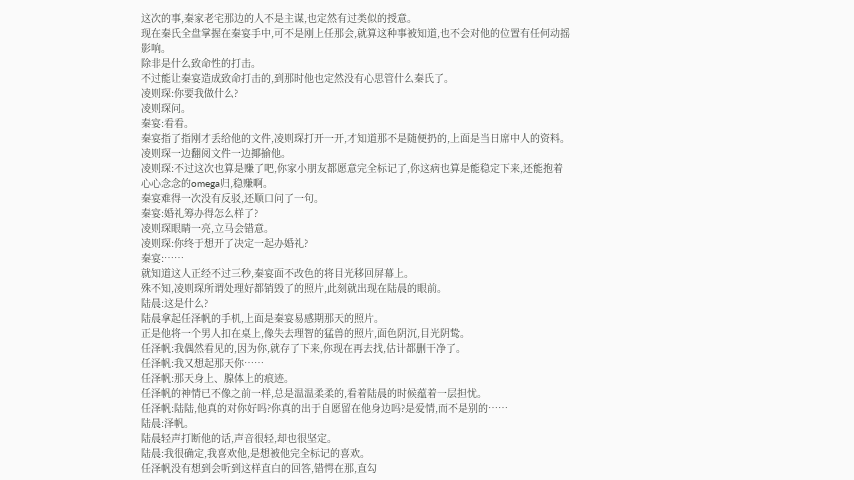这次的事,秦家老宅那边的人不是主谋,也定然有过类似的授意。
现在秦氏全盘掌握在秦宴手中,可不是刚上任那会,就算这种事被知道,也不会对他的位置有任何动摇影响。
除非是什么致命性的打击。
不过能让秦宴造成致命打击的,到那时他也定然没有心思管什么秦氏了。
凌则琛:你要我做什么?
凌则琛问。
秦宴:看看。
秦宴指了指刚才丢给他的文件,凌则琛打开一开,才知道那不是随便扔的,上面是当日席中人的资料。
凌则琛一边翻阅文件一边揶揄他。
凌则琛:不过这次也算是赚了吧,你家小朋友都愿意完全标记了,你这病也算是能稳定下来,还能抱着心心念念的omega归,稳赚啊。
秦宴难得一次没有反驳,还顺口问了一句。
秦宴:婚礼筹办得怎么样了?
凌则琛眼睛一亮,立马会错意。
凌则琛:你终于想开了决定一起办婚礼?
秦宴:……
就知道这人正经不过三秒,秦宴面不改色的将目光移回屏幕上。
殊不知,凌则琛所谓处理好都销毁了的照片,此刻就出现在陆晨的眼前。
陆晨:这是什么?
陆晨拿起任泽帆的手机,上面是秦宴易感期那天的照片。
正是他将一个男人扣在桌上,像失去理智的猛兽的照片,面色阴沉,目光阴鸷。
任泽帆:我偶然看见的,因为你,就存了下来,你现在再去找,估计都删干净了。
任泽帆:我又想起那天你……
任泽帆:那天身上、腺体上的痕迹。
任泽帆的神情已不像之前一样,总是温温柔柔的,看着陆晨的时候蕴着一层担忧。
任泽帆:陆陆,他真的对你好吗?你真的出于自愿留在他身边吗?是爱情,而不是别的……
陆晨:泽帆。
陆晨轻声打断他的话,声音很轻,却也很坚定。
陆晨:我很确定,我喜欢他,是想被他完全标记的喜欢。
任泽帆没有想到会听到这样直白的回答,错愕在那,直勾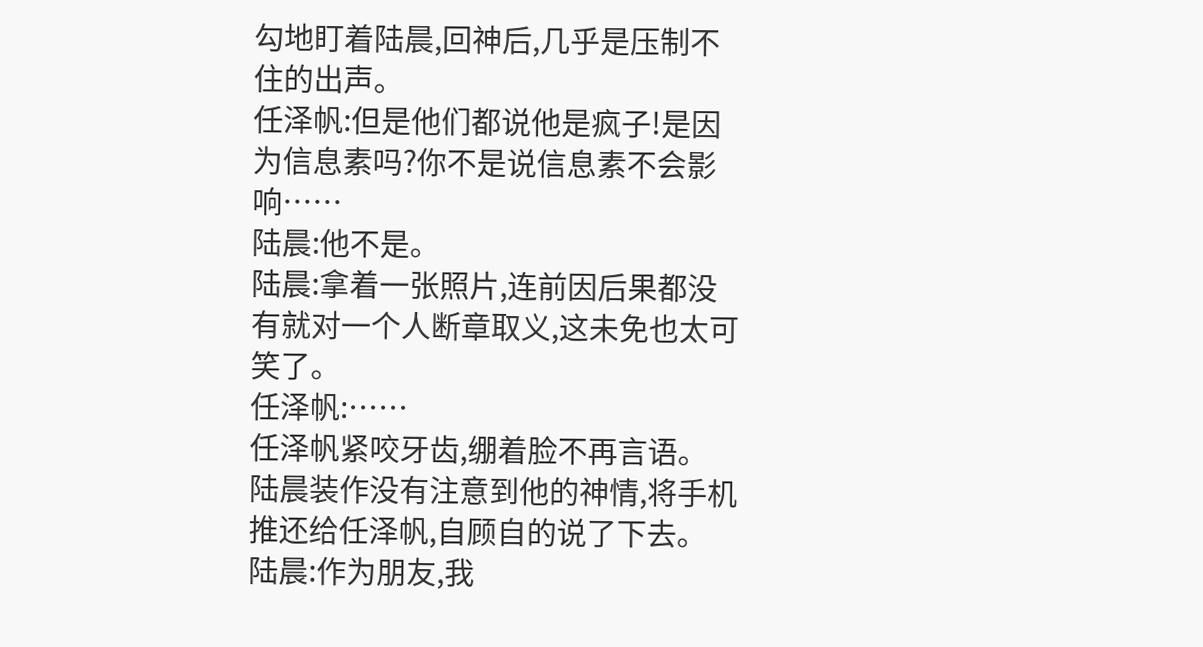勾地盯着陆晨,回神后,几乎是压制不住的出声。
任泽帆:但是他们都说他是疯子!是因为信息素吗?你不是说信息素不会影响……
陆晨:他不是。
陆晨:拿着一张照片,连前因后果都没有就对一个人断章取义,这未免也太可笑了。
任泽帆:……
任泽帆紧咬牙齿,绷着脸不再言语。
陆晨装作没有注意到他的神情,将手机推还给任泽帆,自顾自的说了下去。
陆晨:作为朋友,我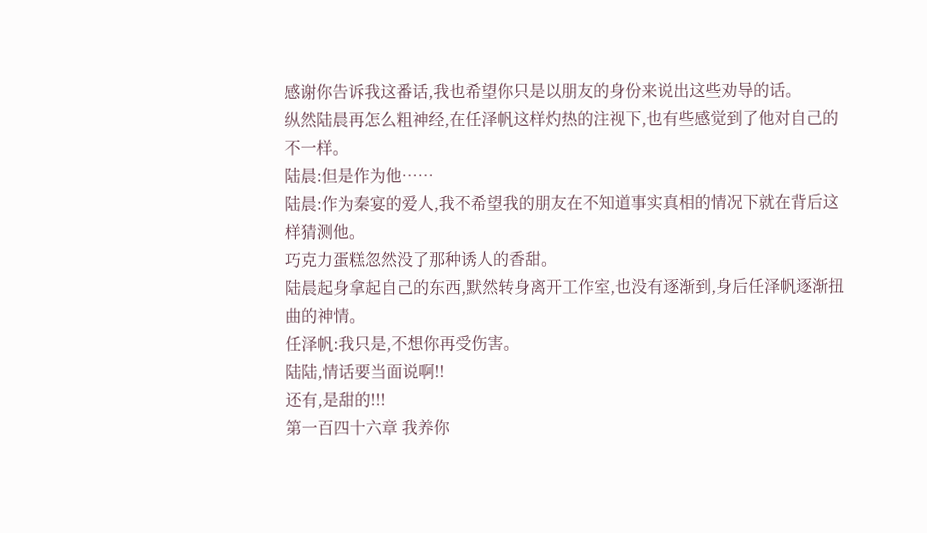感谢你告诉我这番话,我也希望你只是以朋友的身份来说出这些劝导的话。
纵然陆晨再怎么粗神经,在任泽帆这样灼热的注视下,也有些感觉到了他对自己的不一样。
陆晨:但是作为他……
陆晨:作为秦宴的爱人,我不希望我的朋友在不知道事实真相的情况下就在背后这样猜测他。
巧克力蛋糕忽然没了那种诱人的香甜。
陆晨起身拿起自己的东西,默然转身离开工作室,也没有逐渐到,身后任泽帆逐渐扭曲的神情。
任泽帆:我只是,不想你再受伤害。
陆陆,情话要当面说啊!!
还有,是甜的!!!
第一百四十六章 我养你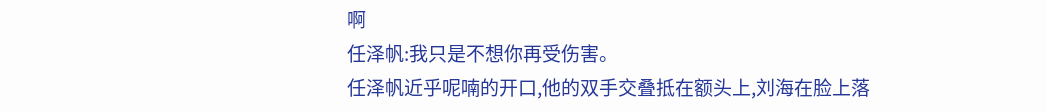啊
任泽帆:我只是不想你再受伤害。
任泽帆近乎呢喃的开口,他的双手交叠抵在额头上,刘海在脸上落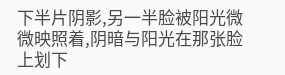下半片阴影,另一半脸被阳光微微映照着,阴暗与阳光在那张脸上划下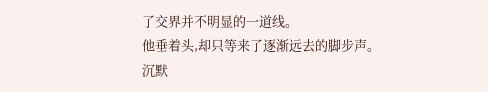了交界并不明显的一道线。
他垂着头,却只等来了逐渐远去的脚步声。
沉默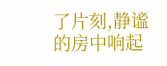了片刻,静谧的房中响起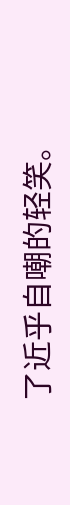了近乎自嘲的轻笑。